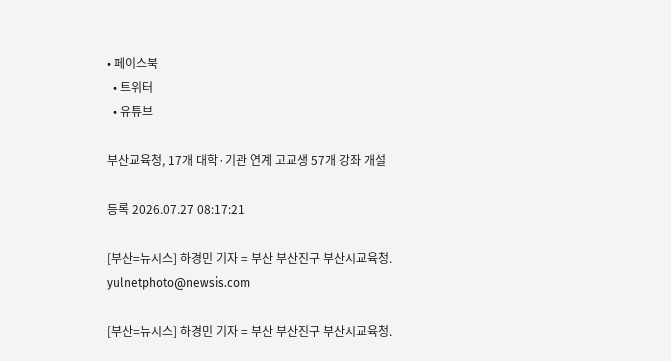• 페이스북
  • 트위터
  • 유튜브

부산교육청, 17개 대학·기관 연계 고교생 57개 강좌 개설

등록 2026.07.27 08:17:21

[부산=뉴시스] 하경민 기자 = 부산 부산진구 부산시교육청. yulnetphoto@newsis.com

[부산=뉴시스] 하경민 기자 = 부산 부산진구 부산시교육청.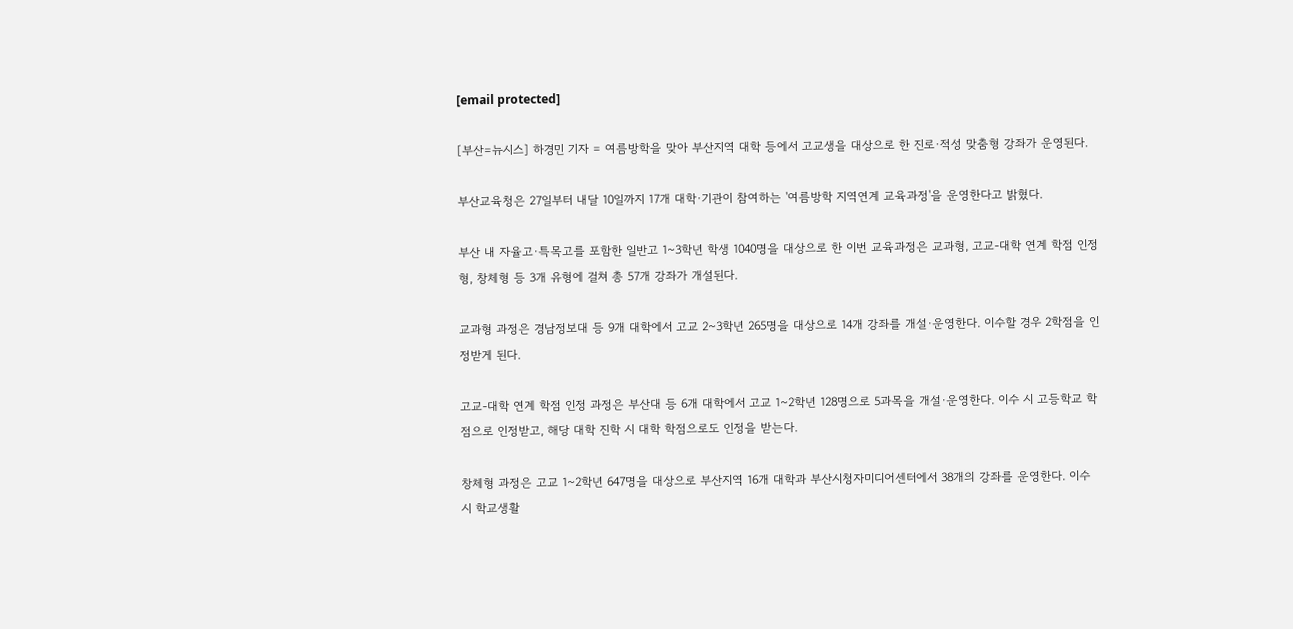[email protected]

[부산=뉴시스] 하경민 기자 = 여름방학을 맞아 부산지역 대학 등에서 고교생을 대상으로 한 진로·적성 맞춤형 강좌가 운영된다.

부산교육청은 27일부터 내달 10일까지 17개 대학·기관이 참여하는 '여름방학 지역연계 교육과정'을 운영한다고 밝혔다.

부산 내 자율고·특목고를 포함한 일반고 1~3학년 학생 1040명을 대상으로 한 이번 교육과정은 교과형, 고교-대학 연계 학점 인정형, 창체형 등 3개 유형에 걸쳐 총 57개 강좌가 개설된다.

교과형 과정은 경남정보대 등 9개 대학에서 고교 2~3학년 265명을 대상으로 14개 강좌를 개설·운영한다. 이수할 경우 2학점을 인정받게 된다.

고교-대학 연계 학점 인정 과정은 부산대 등 6개 대학에서 고교 1~2학년 128명으로 5과목을 개설·운영한다. 이수 시 고등학교 학점으로 인정받고, 해당 대학 진학 시 대학 학점으로도 인정을 받는다.

창체형 과정은 고교 1~2학년 647명을 대상으로 부산지역 16개 대학과 부산시청자미디어센터에서 38개의 강좌를 운영한다. 이수 시 학교생활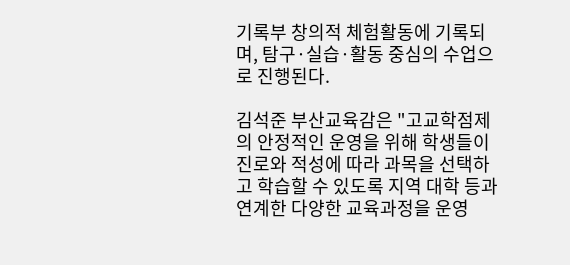기록부 창의적 체험활동에 기록되며, 탐구·실습·활동 중심의 수업으로 진행된다.

김석준 부산교육감은 "고교학점제의 안정적인 운영을 위해 학생들이 진로와 적성에 따라 과목을 선택하고 학습할 수 있도록 지역 대학 등과 연계한 다양한 교육과정을 운영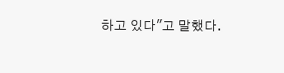하고 있다"고 말했다.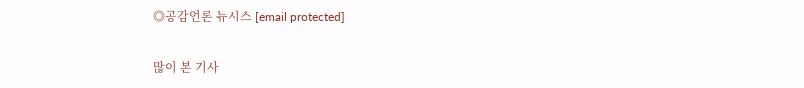◎공감언론 뉴시스 [email protected]

많이 본 기사